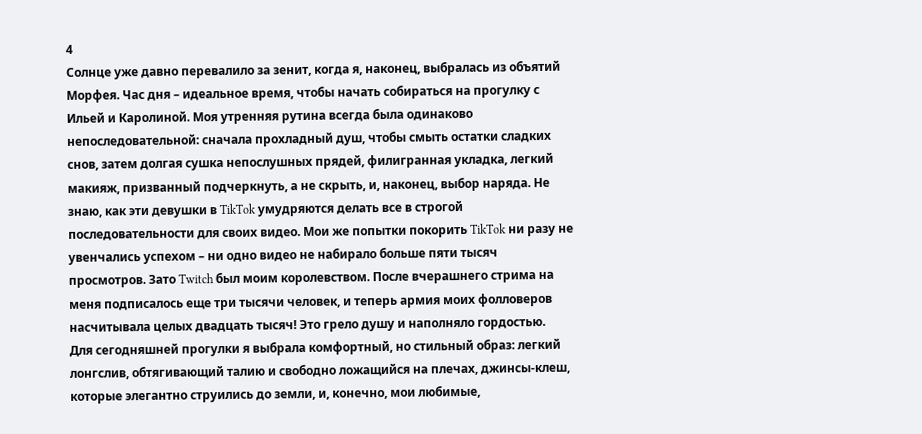4
Солнце уже давно перевалило за зенит, когда я, наконец, выбралась из объятий Морфея. Час дня – идеальное время, чтобы начать собираться на прогулку с Ильей и Каролиной. Моя утренняя рутина всегда была одинаково непоследовательной: сначала прохладный душ, чтобы смыть остатки сладких снов, затем долгая сушка непослушных прядей, филигранная укладка, легкий макияж, призванный подчеркнуть, а не скрыть, и, наконец, выбор наряда. Не знаю, как эти девушки в TikTok умудряются делать все в строгой последовательности для своих видео. Мои же попытки покорить TikTok ни разу не увенчались успехом – ни одно видео не набирало больше пяти тысяч просмотров. Зато Twitch был моим королевством. После вчерашнего стрима на меня подписалось еще три тысячи человек, и теперь армия моих фолловеров насчитывала целых двадцать тысяч! Это грело душу и наполняло гордостью.
Для сегодняшней прогулки я выбрала комфортный, но стильный образ: легкий лонгслив, обтягивающий талию и свободно ложащийся на плечах, джинсы-клеш, которые элегантно струились до земли, и, конечно, мои любимые,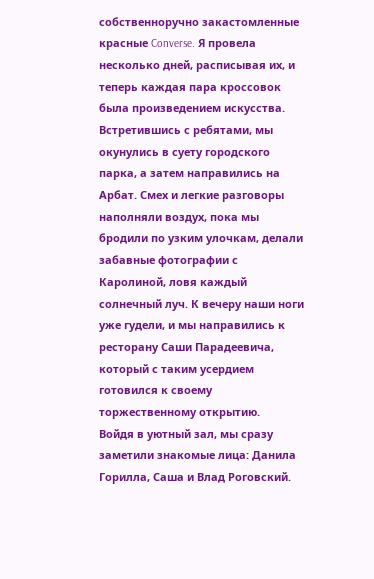собственноручно закастомленные красные Converse. Я провела несколько дней, расписывая их, и теперь каждая пара кроссовок была произведением искусства.
Встретившись с ребятами, мы окунулись в суету городского парка, а затем направились на Арбат. Смех и легкие разговоры наполняли воздух, пока мы бродили по узким улочкам, делали забавные фотографии с Каролиной, ловя каждый солнечный луч. К вечеру наши ноги уже гудели, и мы направились к ресторану Саши Парадеевича, который с таким усердием готовился к своему торжественному открытию.
Войдя в уютный зал, мы сразу заметили знакомые лица: Данила Горилла, Саша и Влад Роговский.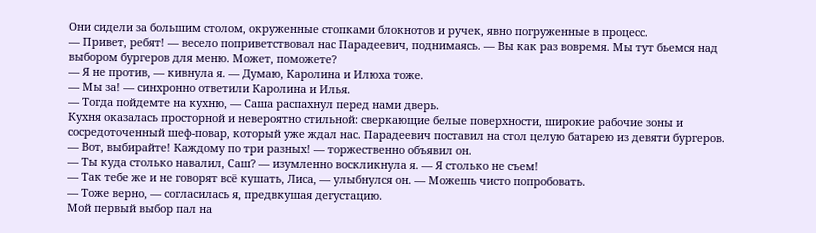Они сидели за большим столом, окруженные стопками блокнотов и ручек, явно погруженные в процесс.
— Привет, ребят! — весело поприветствовал нас Парадеевич, поднимаясь. — Вы как раз вовремя. Мы тут бьемся над выбором бургеров для меню. Может, поможете?
— Я не против, — кивнула я. — Думаю, Каролина и Илюха тоже.
— Мы за! — синхронно ответили Каролина и Илья.
— Тогда пойдемте на кухню, — Саша распахнул перед нами дверь.
Кухня оказалась просторной и невероятно стильной: сверкающие белые поверхности, широкие рабочие зоны и сосредоточенный шеф-повар, который уже ждал нас. Парадеевич поставил на стол целую батарею из девяти бургеров.
— Вот, выбирайте! Каждому по три разных! — торжественно объявил он.
— Ты куда столько навалил, Саш? — изумленно воскликнула я. — Я столько не съем!
— Так тебе же и не говорят всё кушать, Лиса, — улыбнулся он. — Можешь чисто попробовать.
— Тоже верно, — согласилась я, предвкушая дегустацию.
Мой первый выбор пал на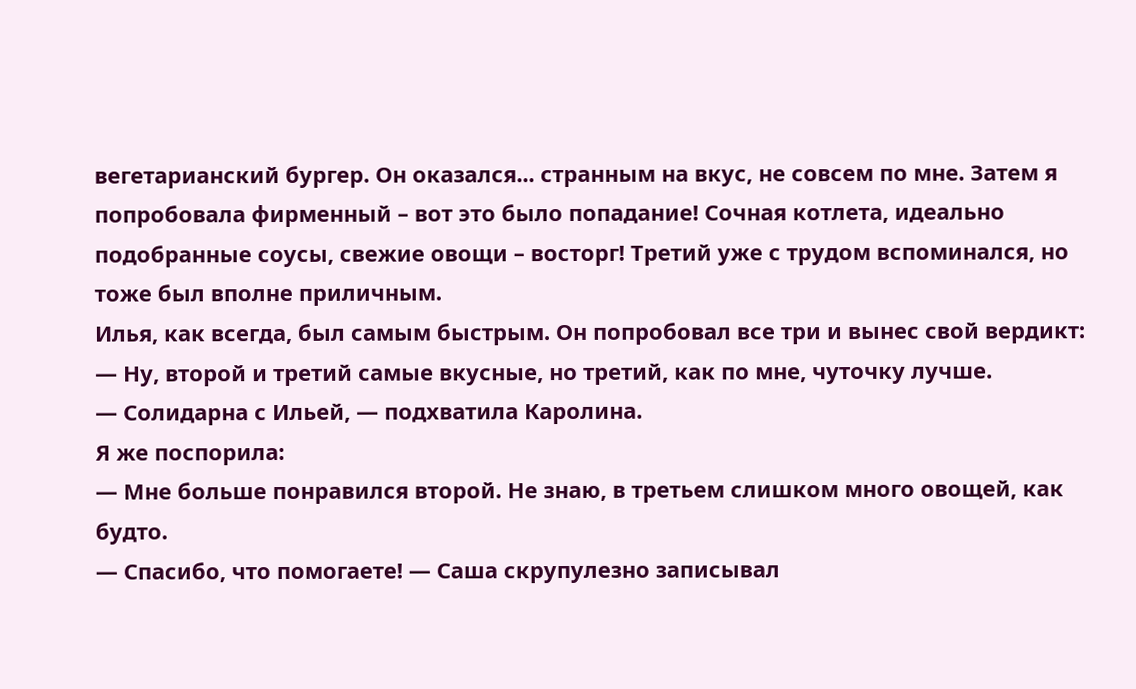вегетарианский бургер. Он оказался... странным на вкус, не совсем по мне. Затем я попробовала фирменный – вот это было попадание! Сочная котлета, идеально подобранные соусы, свежие овощи – восторг! Третий уже с трудом вспоминался, но тоже был вполне приличным.
Илья, как всегда, был самым быстрым. Он попробовал все три и вынес свой вердикт:
— Ну, второй и третий самые вкусные, но третий, как по мне, чуточку лучше.
— Солидарна с Ильей, — подхватила Каролина.
Я же поспорила:
— Мне больше понравился второй. Не знаю, в третьем слишком много овощей, как будто.
— Спасибо, что помогаете! — Саша скрупулезно записывал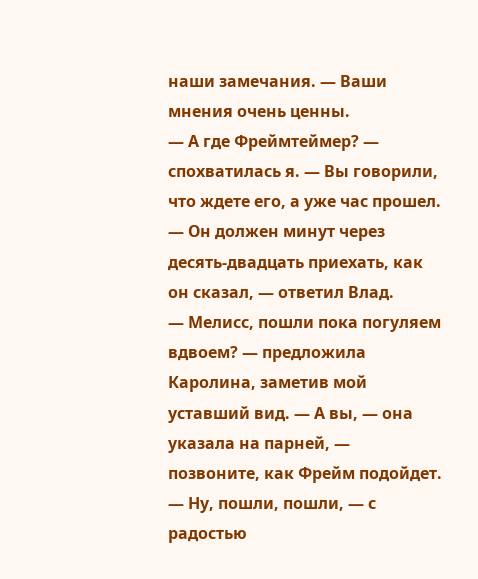наши замечания. — Ваши мнения очень ценны.
— А где Фреймтеймер? — спохватилась я. — Вы говорили, что ждете его, а уже час прошел.
— Он должен минут через десять-двадцать приехать, как он сказал, — ответил Влад.
— Мелисс, пошли пока погуляем вдвоем? — предложила Каролина, заметив мой уставший вид. — А вы, — она указала на парней, — позвоните, как Фрейм подойдет.
— Ну, пошли, пошли, — с радостью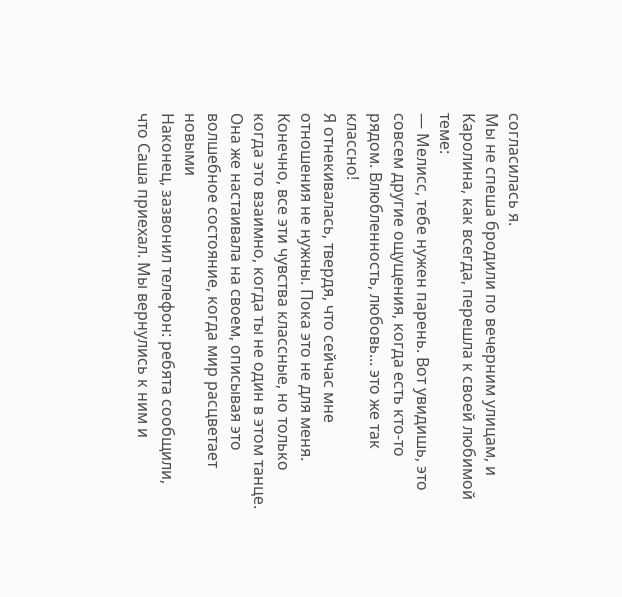согласилась я.
Мы не спеша бродили по вечерним улицам, и Каролина, как всегда, перешла к своей любимой теме:
— Мелисс, тебе нужен парень. Вот увидишь, это совсем другие ощущения, когда есть кто-то рядом. Влюбленность, любовь... это же так классно!
Я отнекивалась, твердя, что сейчас мне отношения не нужны. Пока это не для меня. Конечно, все эти чувства классные, но только когда это взаимно, когда ты не один в этом танце. Она же настаивала на своем, описывая это волшебное состояние, когда мир расцветает новыми
Наконец, зазвонил телефон: ребята сообщили, что Саша приехал. Мы вернулись к ним и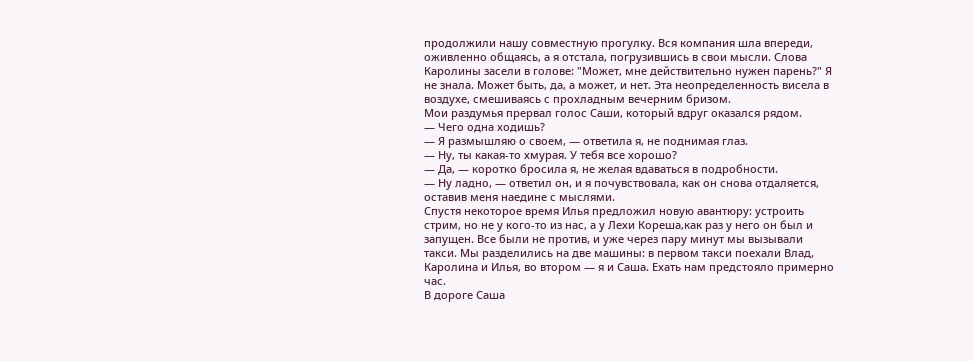продолжили нашу совместную прогулку. Вся компания шла впереди, оживленно общаясь, а я отстала, погрузившись в свои мысли. Слова Каролины засели в голове: "Может, мне действительно нужен парень?" Я не знала. Может быть, да, а может, и нет. Эта неопределенность висела в воздухе, смешиваясь с прохладным вечерним бризом.
Мои раздумья прервал голос Саши, который вдруг оказался рядом.
— Чего одна ходишь?
— Я размышляю о своем, — ответила я, не поднимая глаз.
— Ну, ты какая-то хмурая. У тебя все хорошо?
— Да, — коротко бросила я, не желая вдаваться в подробности.
— Ну ладно, — ответил он, и я почувствовала, как он снова отдаляется, оставив меня наедине с мыслями.
Спустя некоторое время Илья предложил новую авантюру: устроить стрим, но не у кого-то из нас, а у Лехи Кореша,как раз у него он был и запущен. Все были не против, и уже через пару минут мы вызывали такси. Мы разделились на две машины: в первом такси поехали Влад, Каролина и Илья, во втором — я и Саша. Ехать нам предстояло примерно час.
В дороге Саша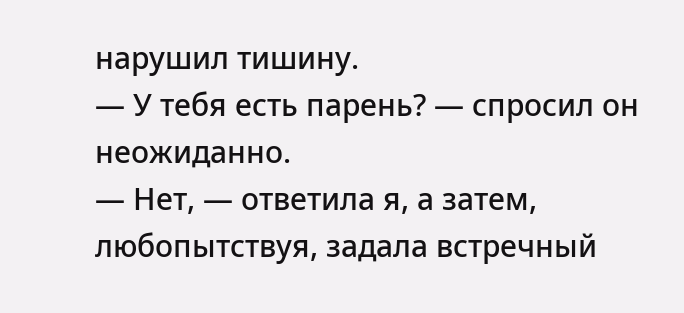нарушил тишину.
— У тебя есть парень? — спросил он неожиданно.
— Нет, — ответила я, а затем, любопытствуя, задала встречный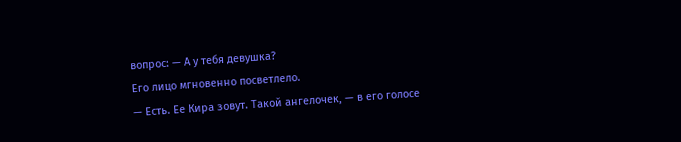вопрос: — А у тебя девушка?
Его лицо мгновенно посветлело.
— Есть. Ее Кира зовут. Такой ангелочек, — в его голосе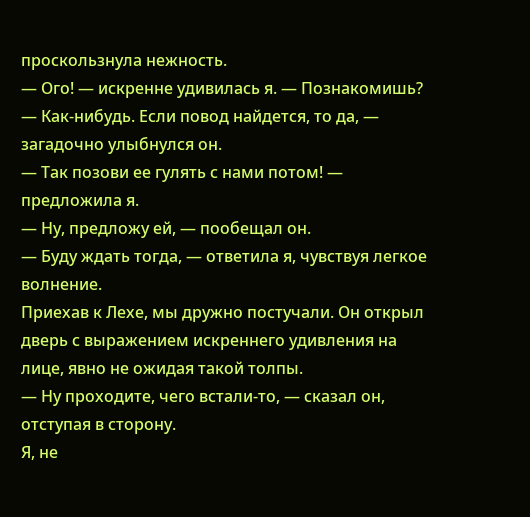проскользнула нежность.
— Ого! — искренне удивилась я. — Познакомишь?
— Как-нибудь. Если повод найдется, то да, — загадочно улыбнулся он.
— Так позови ее гулять с нами потом! — предложила я.
— Ну, предложу ей, — пообещал он.
— Буду ждать тогда, — ответила я, чувствуя легкое волнение.
Приехав к Лехе, мы дружно постучали. Он открыл дверь с выражением искреннего удивления на лице, явно не ожидая такой толпы.
— Ну проходите, чего встали-то, — сказал он, отступая в сторону.
Я, не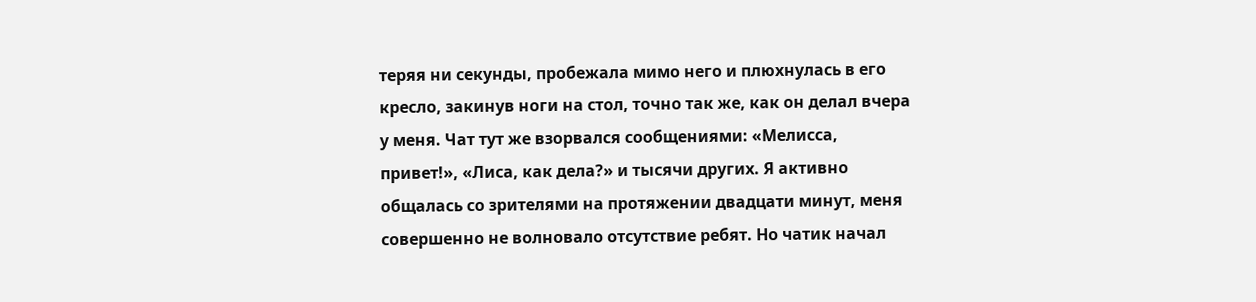теряя ни секунды, пробежала мимо него и плюхнулась в его кресло, закинув ноги на стол, точно так же, как он делал вчера у меня. Чат тут же взорвался сообщениями: «Мелисса, привет!», «Лиса, как дела?» и тысячи других. Я активно общалась со зрителями на протяжении двадцати минут, меня совершенно не волновало отсутствие ребят. Но чатик начал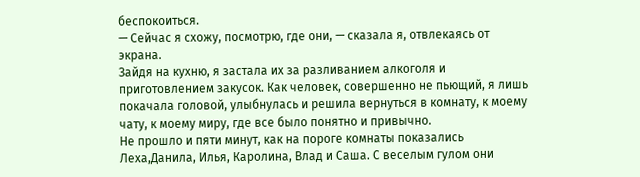беспокоиться.
— Сейчас я схожу, посмотрю, где они, — сказала я, отвлекаясь от экрана.
Зайдя на кухню, я застала их за разливанием алкоголя и приготовлением закусок. Как человек, совершенно не пьющий, я лишь покачала головой, улыбнулась и решила вернуться в комнату, к моему чату, к моему миру, где все было понятно и привычно.
Не прошло и пяти минут, как на пороге комнаты показались Леха,Данила, Илья, Каролина, Влад и Саша. С веселым гулом они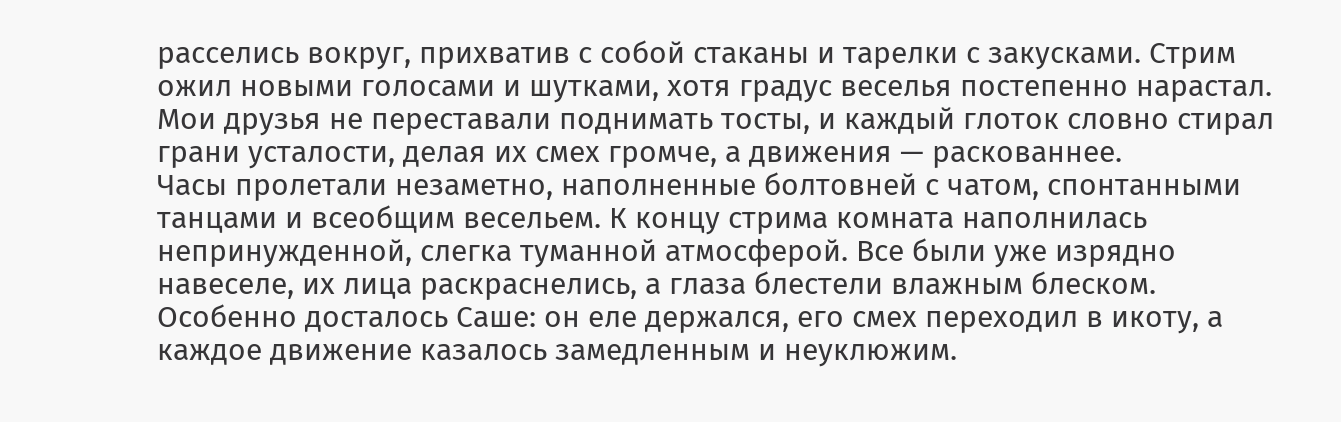расселись вокруг, прихватив с собой стаканы и тарелки с закусками. Стрим ожил новыми голосами и шутками, хотя градус веселья постепенно нарастал. Мои друзья не переставали поднимать тосты, и каждый глоток словно стирал грани усталости, делая их смех громче, а движения — раскованнее.
Часы пролетали незаметно, наполненные болтовней с чатом, спонтанными танцами и всеобщим весельем. К концу стрима комната наполнилась непринужденной, слегка туманной атмосферой. Все были уже изрядно навеселе, их лица раскраснелись, а глаза блестели влажным блеском. Особенно досталось Саше: он еле держался, его смех переходил в икоту, а каждое движение казалось замедленным и неуклюжим.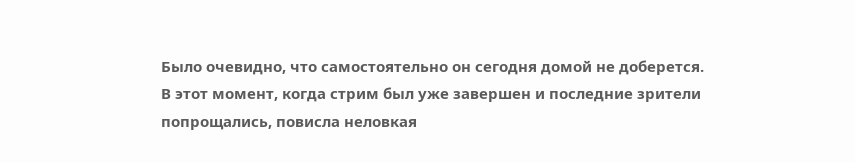Было очевидно, что самостоятельно он сегодня домой не доберется.
В этот момент, когда стрим был уже завершен и последние зрители попрощались, повисла неловкая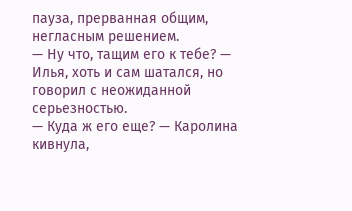пауза, прерванная общим, негласным решением.
— Ну что, тащим его к тебе? — Илья, хоть и сам шатался, но говорил с неожиданной серьезностью.
— Куда ж его еще? — Каролина кивнула,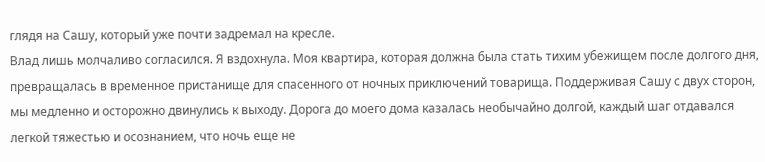глядя на Сашу, который уже почти задремал на кресле.
Влад лишь молчаливо согласился. Я вздохнула. Моя квартира, которая должна была стать тихим убежищем после долгого дня, превращалась в временное пристанище для спасенного от ночных приключений товарища. Поддерживая Сашу с двух сторон, мы медленно и осторожно двинулись к выходу. Дорога до моего дома казалась необычайно долгой, каждый шаг отдавался легкой тяжестью и осознанием, что ночь еще не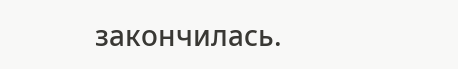закончилась.